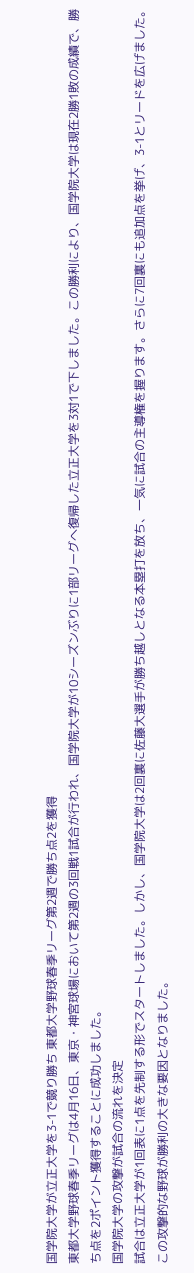国学院大学が立正大学を3-1で競り勝ち 東都大学野球春季リーグ第2週で勝ち点2を獲得
東都大学野球春季リーグは4月16日、東京・神宮球場において第2週の3回戦1試合が行われ、国学院大学が10シーズンぶりに1部リーグへ復帰した立正大学を3対1で下しました。この勝利により、国学院大学は現在2勝1敗の成績で、勝ち点を2ポイント獲得することに成功しました。
国学院大学の攻撃が試合の流れを決定
試合は立正大学が1回表に1点を先制する形でスタートしました。しかし、国学院大学は2回裏に佐藤大選手が勝ち越しとなる本塁打を放ち、一気に試合の主導権を握ります。さらに7回裏にも追加点を挙げ、3-1とリードを広げました。この攻撃的な野球が勝利の大きな要因となりました。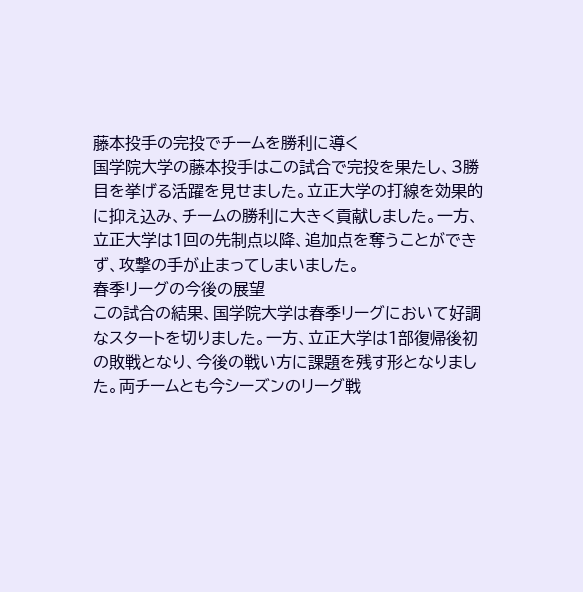藤本投手の完投でチームを勝利に導く
国学院大学の藤本投手はこの試合で完投を果たし、3勝目を挙げる活躍を見せました。立正大学の打線を効果的に抑え込み、チームの勝利に大きく貢献しました。一方、立正大学は1回の先制点以降、追加点を奪うことができず、攻撃の手が止まってしまいました。
春季リーグの今後の展望
この試合の結果、国学院大学は春季リーグにおいて好調なスタートを切りました。一方、立正大学は1部復帰後初の敗戦となり、今後の戦い方に課題を残す形となりました。両チームとも今シーズンのリーグ戦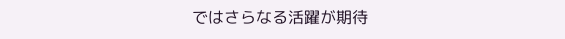ではさらなる活躍が期待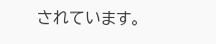されています。